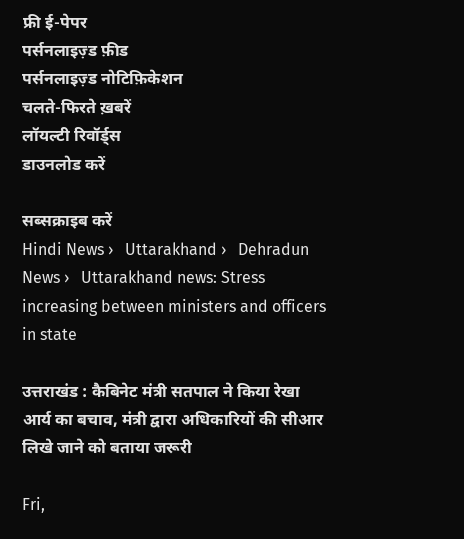फ्री ई-पेपर
पर्सनलाइज़्ड फ़ीड
पर्सनलाइज़्ड नोटिफ़िकेशन
चलते-फिरते ख़बरें
लॉयल्टी रिवॉर्ड्स
डाउनलोड करें

सब्सक्राइब करें
Hindi News ›   Uttarakhand ›   Dehradun News ›   Uttarakhand news: Stress increasing between ministers and officers in state

उत्तराखंड : कैबिनेट मंत्री सतपाल ने किया रेखा आर्य का बचाव, मंत्री द्वारा अधिकारियों की सीआर लिखे जाने को बताया जरूरी

Fri,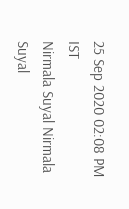25 Sep 2020 02:08 PM IST
Nirmala Suyal Nirmala Suyal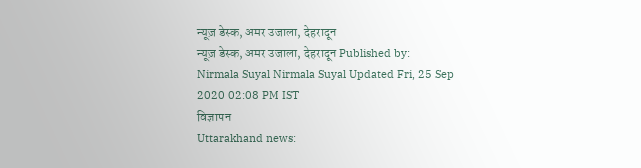न्यूज़ डेस्क, अमर उजाला, देहरादून
न्यूज़ डेस्क, अमर उजाला, देहरादून Published by: Nirmala Suyal Nirmala Suyal Updated Fri, 25 Sep 2020 02:08 PM IST
विज्ञापन
Uttarakhand news: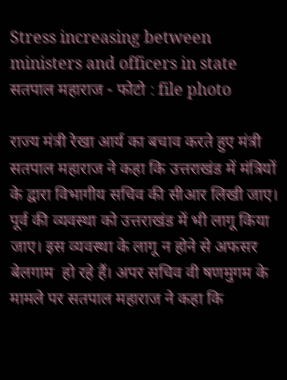Stress increasing between ministers and officers in state
सतपाल महाराज - फोटो : file photo

राज्य मंत्री रेखा आर्य का बचाव करते हुए मंत्री सतपाल महाराज ने कहा कि उत्तराखंड में मंत्रियों के द्वारा विभागीय सचिव की सीआर लिखी जाए। पूर्व की व्यवस्था को उत्तराखंड में भी लागू किया जाए। इस व्यवस्था के लागू न होने से अफसर बेलगाम  हो रहे हैं। अपर सचिव वी षणमुगम के मामले पर सतपाल महाराज ने कहा कि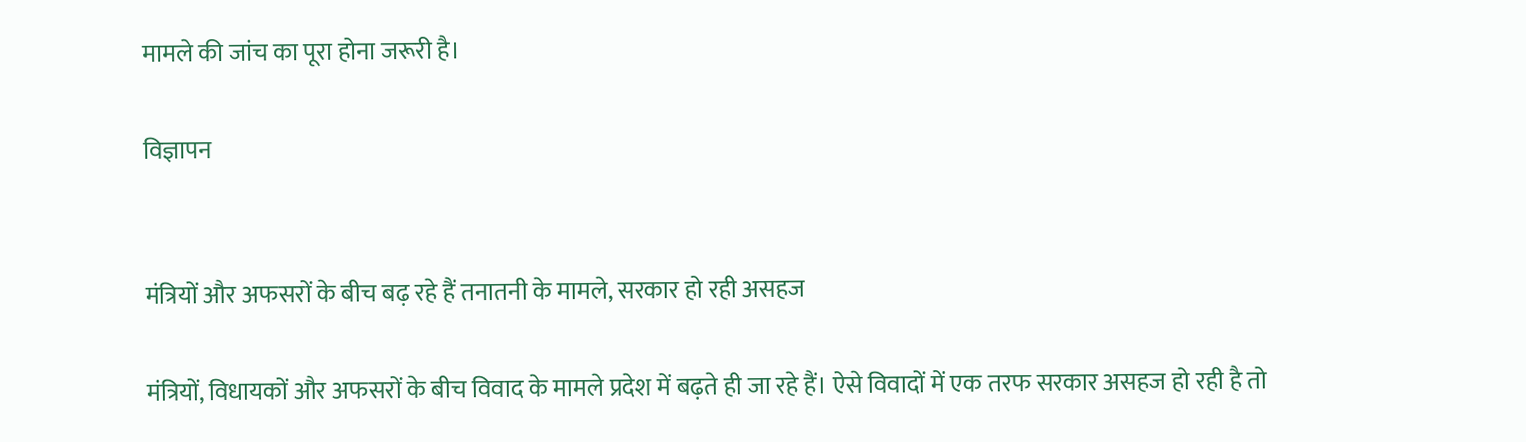मामले की जांच का पूरा होना जरूरी है।

विज्ञापन


मंत्रियों और अफसरों के बीच बढ़ रहे हैं तनातनी के मामले, सरकार हो रही असहज

मंत्रियों, विधायकों और अफसरों के बीच विवाद के मामले प्रदेश में बढ़ते ही जा रहे हैं। ऐसे विवादों में एक तरफ सरकार असहज हो रही है तो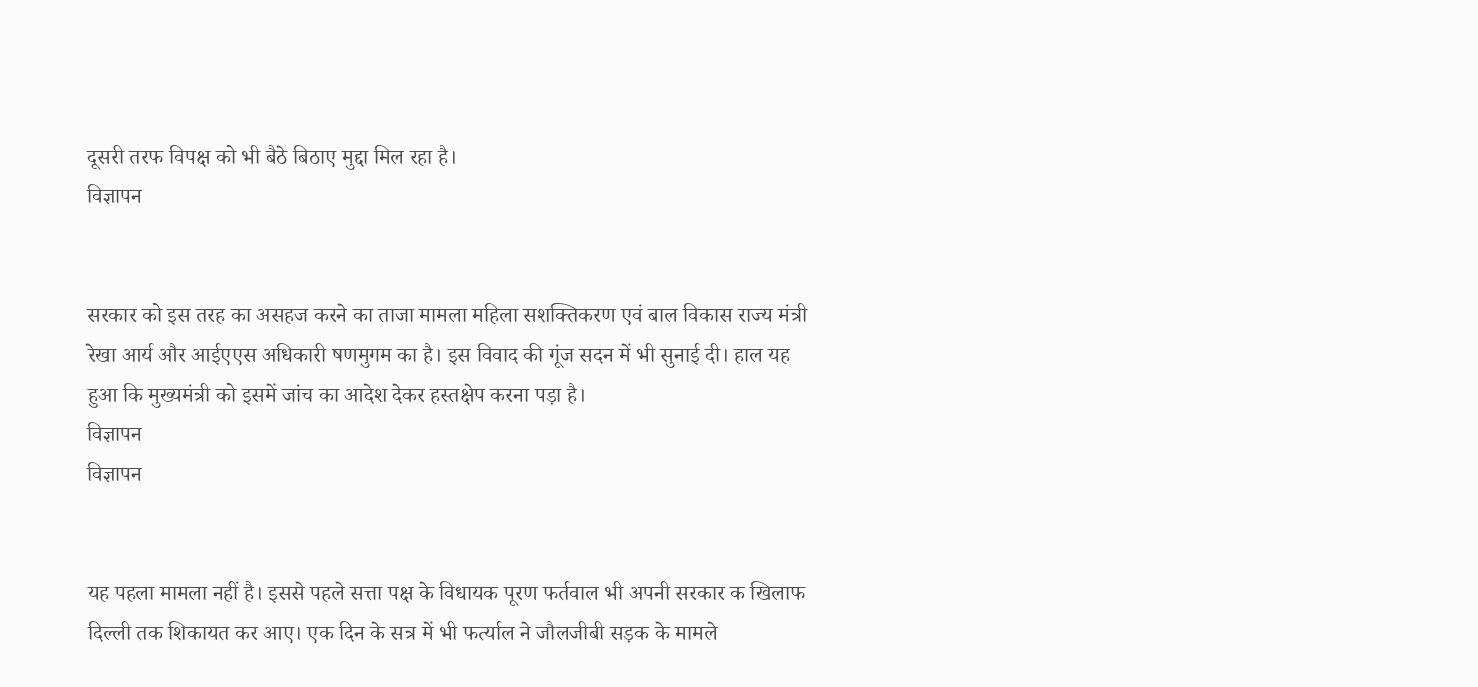दूसरी तरफ विपक्ष को भी बैठे बिठाए मुद्दा मिल रहा है।
विज्ञापन


सरकार को इस तरह का असहज करने का ताजा मामला महिला सशक्तिकरण एवं बाल विकास राज्य मंत्री रेखा आर्य और आईएएस अधिकारी षणमुगम का है। इस विवाद की गूंज सदन में भी सुनाई दी। हाल यह हुआ कि मुख्यमंत्री को इसमें जांच का आदेश देकर हस्तक्षेप करना पड़ा है।
विज्ञापन
विज्ञापन


यह पहला मामला नहीं है। इससे पहले सत्ता पक्ष के विधायक पूरण फर्तवाल भी अपनी सरकार क खिलाफ दिल्ली तक शिकायत कर आए। एक दिन के सत्र में भी फर्त्याल ने जौलजीबी सड़क के मामले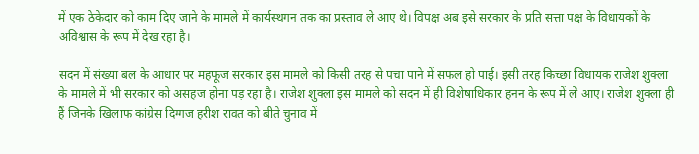में एक ठेकेदार को काम दिए जाने के मामले में कार्यस्थगन तक का प्रस्ताव ले आए थे। विपक्ष अब इसे सरकार के प्रति सत्ता पक्ष के विधायकों के अविश्वास के रूप में देख रहा है।

सदन में संख्या बल के आधार पर महफूज सरकार इस मामले को किसी तरह से पचा पाने में सफल हो पाई। इसी तरह किच्छा विधायक राजेश शुक्ला के मामले में भी सरकार को असहज होना पड़ रहा है। राजेश शुक्ला इस मामले को सदन में ही विशेषाधिकार हनन के रूप में ले आए। राजेश शुक्ला ही हैं जिनके खिलाफ कांग्रेस दिग्गज हरीश रावत को बीते चुनाव में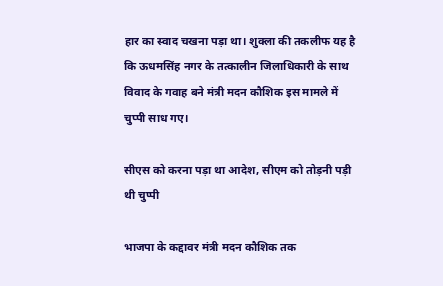हार का स्वाद चखना पड़ा था। शुक्ला की तकलीफ यह है कि ऊधमसिंह नगर के तत्कालीन जिलाधिकारी के साथ विवाद के गवाह बने मंत्री मदन कौशिक इस मामले में चुप्पी साध गए।

सीएस को करना पड़ा था आदेश, सीएम को तोड़नी पड़ी थी चुप्पी

भाजपा के कद्दावर मंत्री मदन कौशिक तक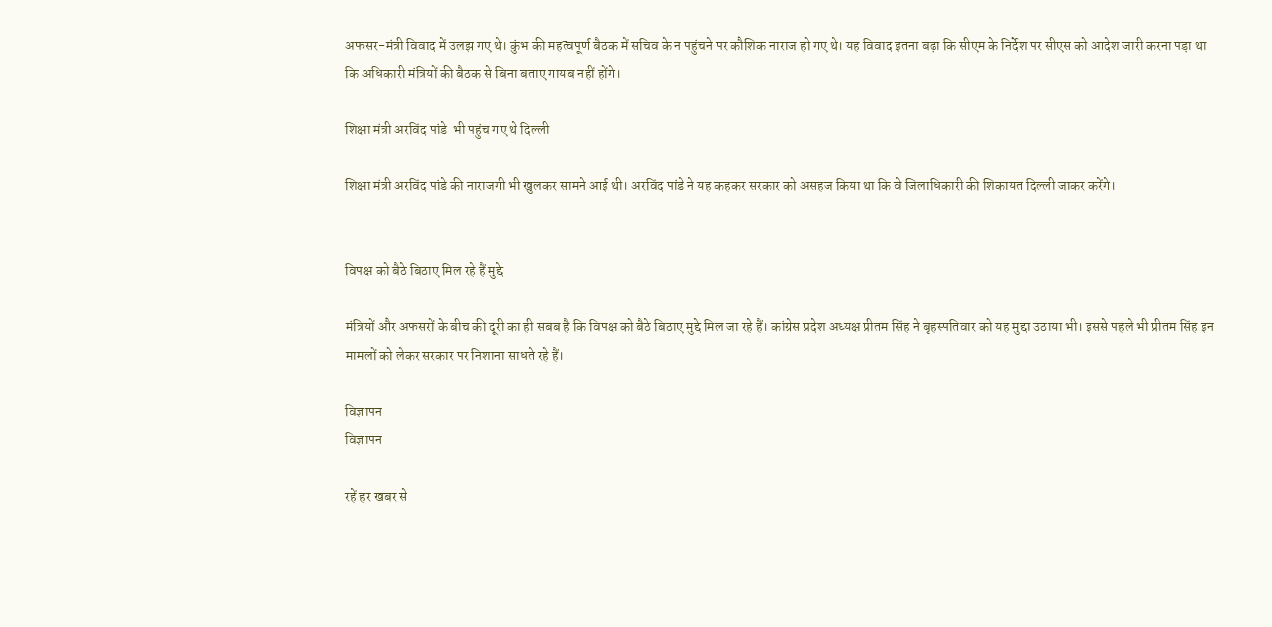अफसर-मंत्री विवाद में उलझ गए थे। कुंभ की महत्वपूर्ण बैठक में सचिव के न पहुंचने पर कौशिक नाराज हो गए थे। यह विवाद इतना बढ़ा कि सीएम के निर्देश पर सीएस को आदेश जारी करना पड़ा था कि अधिकारी मंत्रियों की बैठक से बिना बताए गायब नहीं होंगे।

शिक्षा मंत्री अरविंद पांडे  भी पहुंच गए थे दिल्ली

शिक्षा मंत्री अरविंद पांडे की नाराजगी भी खुलकर सामने आई थी। अरविंद पांडे ने यह कहकर सरकार को असहज किया था कि वे जिलाधिकारी की शिकायत दिल्ली जाकर करेंगे।


विपक्ष को बैठे बिठाए मिल रहे हैं मुद्दे

मंत्रियों और अफसरों के बीच की दूरी का ही सबब है कि विपक्ष को बैठे बिठाए मुद्दे मिल जा रहे हैं। कांग्रेस प्रदेश अध्यक्ष प्रीतम सिंह ने बृहस्पतिवार को यह मुद्दा उठाया भी। इससे पहले भी प्रीतम सिंह इन मामलों को लेकर सरकार पर निशाना साधते रहे हैं।

विज्ञापन
विज्ञापन

रहें हर खबर से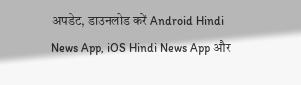अपडेट, डाउनलोड करें Android Hindi News App, iOS Hindi News App और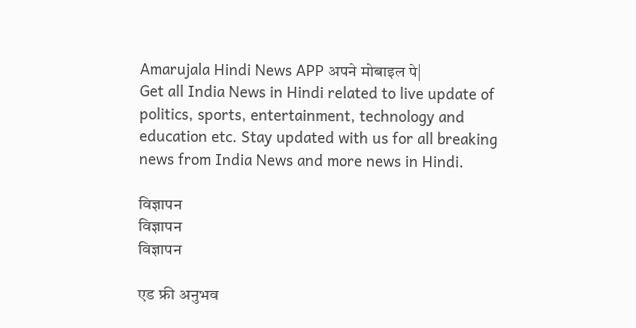Amarujala Hindi News APP अपने मोबाइल पे|
Get all India News in Hindi related to live update of politics, sports, entertainment, technology and education etc. Stay updated with us for all breaking news from India News and more news in Hindi.

विज्ञापन
विज्ञापन
विज्ञापन

एड फ्री अनुभव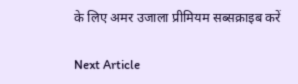के लिए अमर उजाला प्रीमियम सब्सक्राइब करें

Next Article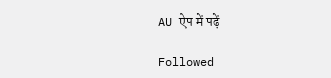AU ऐप में पढ़ें

Followed